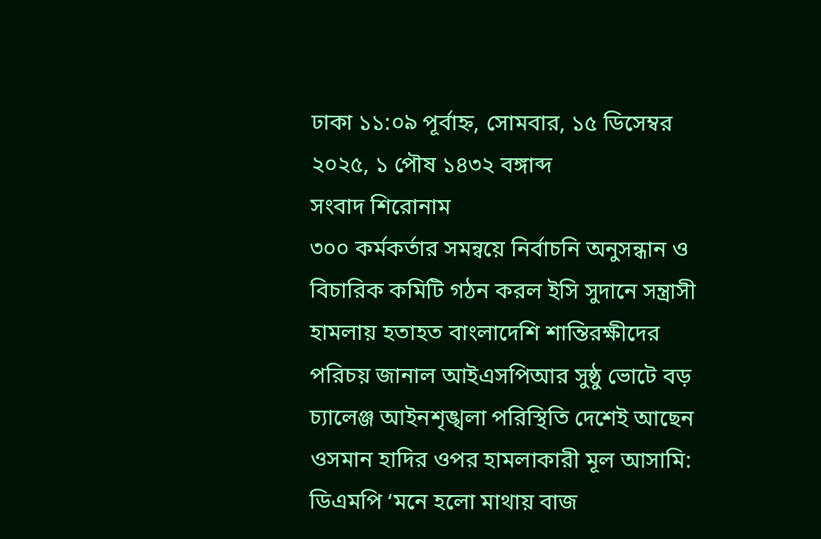ঢাকা ১১:০৯ পূর্বাহ্ন, সোমবার, ১৫ ডিসেম্বর ২০২৫, ১ পৌষ ১৪৩২ বঙ্গাব্দ
সংবাদ শিরোনাম
৩০০ কর্মকর্তার সমন্বয়ে নির্বাচনি অনুসন্ধান ও বিচারিক কমিটি গঠন করল ইসি সুদানে সন্ত্রাসী হামলায় হতাহত বাংলাদেশি শান্তিরক্ষীদের পরিচয় জানাল আইএসপিআর সুষ্ঠু ভোটে বড় চ্যালেঞ্জ আইনশৃঙ্খলা পরিস্থিতি দেশেই আছেন ওসমান হাদির ওপর হামলাকারী মূল আসামি: ডিএমপি ‘মনে হলো মাথায় বাজ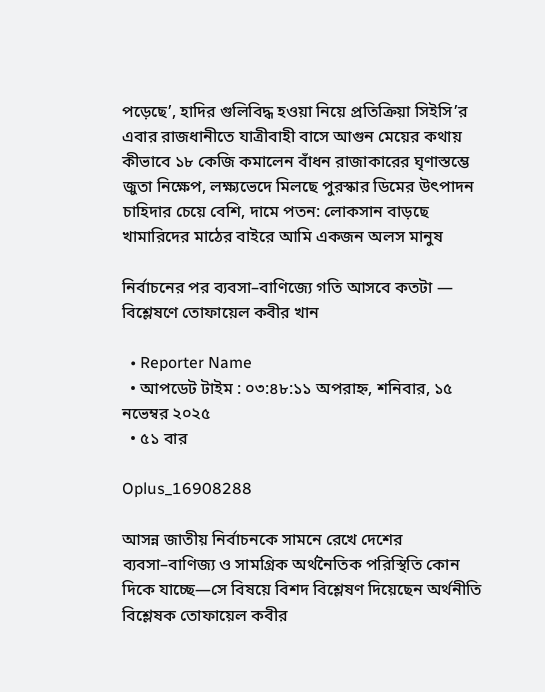পড়েছে’, হাদির গুলিবিদ্ধ হওয়া নিয়ে প্রতিক্রিয়া সিইসি’র এবার রাজধানীতে যাত্রীবাহী বাসে আগুন মেয়ের কথায় কীভাবে ১৮ কেজি কমালেন বাঁধন রাজাকারের ঘৃণাস্তম্ভে জুতা নিক্ষেপ, লক্ষ্যভেদে মিলছে পুরস্কার ডিমের উৎপাদন চাহিদার চেয়ে বেশি, দামে পতন: লোকসান বাড়ছে খামারিদের মাঠের বাইরে আমি একজন অলস মানুষ

নির্বাচনের পর ব্যবসা–বাণিজ্যে গতি আসবে কতটা — বিশ্লেষণে তোফায়েল কবীর খান

  • Reporter Name
  • আপডেট টাইম : ০৩:৪৮:১১ অপরাহ্ন, শনিবার, ১৫ নভেম্বর ২০২৫
  • ৫১ বার

Oplus_16908288

আসন্ন জাতীয় নির্বাচনকে সামনে রেখে দেশের ব্যবসা–বাণিজ্য ও সামগ্রিক অর্থনৈতিক পরিস্থিতি কোন দিকে যাচ্ছে—সে বিষয়ে বিশদ বিশ্লেষণ দিয়েছেন অর্থনীতি বিশ্লেষক তোফায়েল কবীর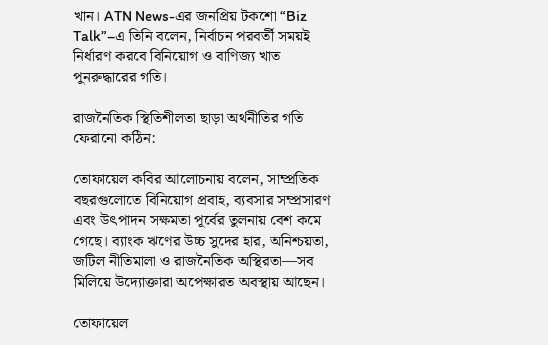খান। ATN News-এর জনপ্রিয় টকশো “Biz Talk”–এ তিনি বলেন, নির্বাচন পরবর্তী সময়ই নির্ধারণ করবে বিনিয়োগ ও বাণিজ্য খাত পুনরুদ্ধারের গতি।

রাজনৈতিক স্থিতিশীলতা ছাড়া অর্থনীতির গতি ফেরানো কঠিন:

তোফায়েল কবির আলোচনায় বলেন, সাম্প্রতিক বছরগুলোতে বিনিয়োগ প্রবাহ, ব্যবসার সম্প্রসারণ এবং উৎপাদন সক্ষমতা পূর্বের তুলনায় বেশ কমে গেছে। ব্যাংক ঋণের উচ্চ সুদের হার, অনিশ্চয়তা, জটিল নীতিমালা ও রাজনৈতিক অস্থিরতা—সব মিলিয়ে উদ্যোক্তারা অপেক্ষারত অবস্থায় আছেন।

তোফায়েল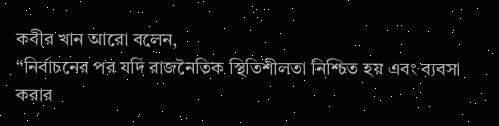কবীর খান আরো বলেন,
“নির্বাচনের পর যদি রাজনৈতিক স্থিতিশীলতা নিশ্চিত হয় এবং ব্যবসা করার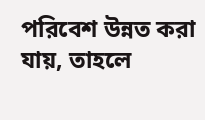পরিবেশ উন্নত করা যায়, তাহলে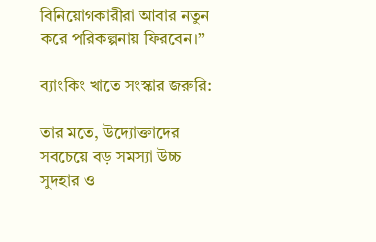বিনিয়োগকারীরা আবার নতুন করে পরিকল্পনায় ফিরবেন।”

ব্যাংকিং খাতে সংস্কার জরুরি:

তার মতে, উদ্যোক্তাদের সবচেয়ে বড় সমস্যা উচ্চ সুদহার ও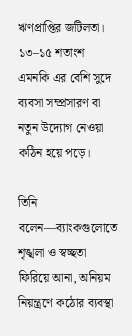ঋণপ্রাপ্তির জটিলতা। ১৩–১৫ শতাংশ এমনকি এর বেশি সুদে ব্যবসা সম্প্রসারণ বা নতুন উদ্যোগ নেওয়া কঠিন হয়ে পড়ে।

তিনি বলেন—ব্যাংকগুলোতে শৃঙ্খলা ও স্বচ্ছতা ফিরিয়ে আনা, অনিয়ম নিয়ন্ত্রণে কঠোর ব্যবস্থা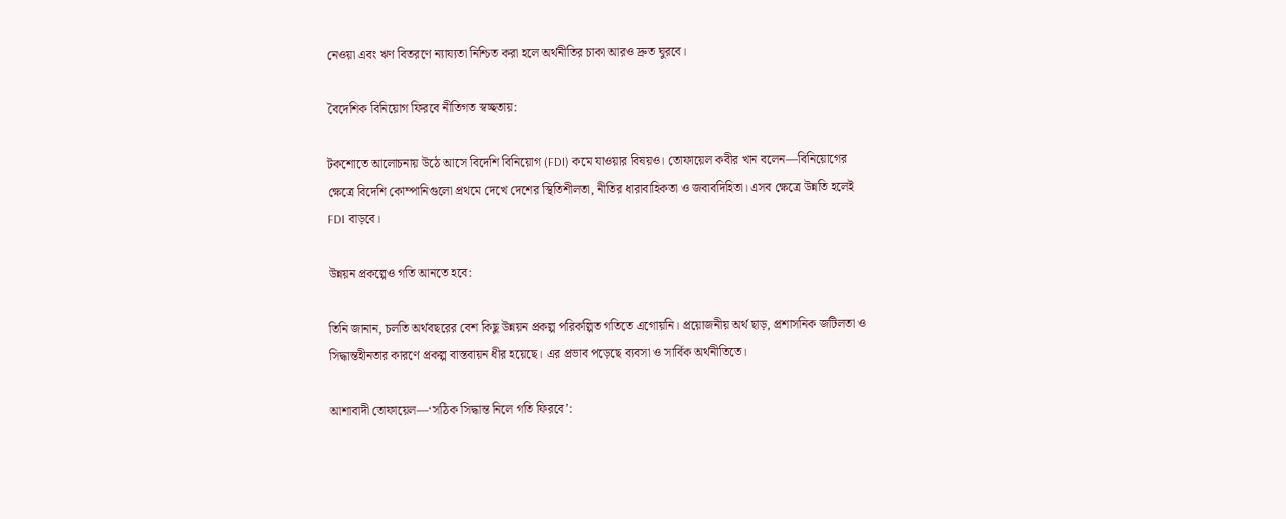নেওয়া এবং ঋণ বিতরণে ন্যায্যতা নিশ্চিত করা হলে অর্থনীতির চাকা আরও দ্রুত ঘুরবে।

বৈদেশিক বিনিয়োগ ফিরবে নীতিগত স্বচ্ছতায়:

টকশোতে আলোচনায় উঠে আসে বিদেশি বিনিয়োগ (FDI) কমে যাওয়ার বিষয়ও। তোফায়েল কবীর খান বলেন—বিনিয়োগের ক্ষেত্রে বিদেশি কোম্পানিগুলো প্রথমে দেখে দেশের স্থিতিশীলতা, নীতির ধারাবাহিকতা ও জবাবদিহিতা। এসব ক্ষেত্রে উন্নতি হলেই FDI বাড়বে।

উন্নয়ন প্রকল্পেও গতি আনতে হবে:

তিনি জানান, চলতি অর্থবছরের বেশ কিছু উন্নয়ন প্রকল্প পরিকল্পিত গতিতে এগোয়নি। প্রয়োজনীয় অর্থ ছাড়, প্রশাসনিক জটিলতা ও সিদ্ধান্তহীনতার কারণে প্রকল্প বাস্তবায়ন ধীর হয়েছে। এর প্রভাব পড়েছে ব্যবসা ও সার্বিক অর্থনীতিতে।

আশাবাদী তোফায়েল—‘সঠিক সিদ্ধান্ত নিলে গতি ফিরবে’: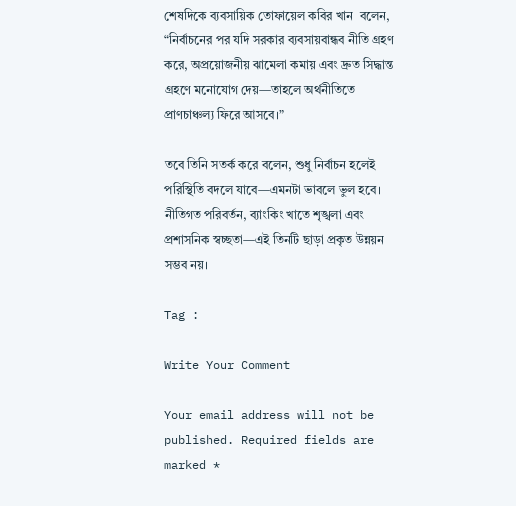শেষদিকে ব্যবসায়িক তোফায়েল কবির খান  বলেন,
“নির্বাচনের পর যদি সরকার ব্যবসায়বান্ধব নীতি গ্রহণ করে, অপ্রয়োজনীয় ঝামেলা কমায় এবং দ্রুত সিদ্ধান্ত গ্রহণে মনোযোগ দেয়—তাহলে অর্থনীতিতে প্রাণচাঞ্চল্য ফিরে আসবে।”

তবে তিনি সতর্ক করে বলেন, শুধু নির্বাচন হলেই পরিস্থিতি বদলে যাবে—এমনটা ভাবলে ভুল হবে। নীতিগত পরিবর্তন, ব্যাংকিং খাতে শৃঙ্খলা এবং প্রশাসনিক স্বচ্ছতা—এই তিনটি ছাড়া প্রকৃত উন্নয়ন সম্ভব নয়।

Tag :

Write Your Comment

Your email address will not be published. Required fields are marked *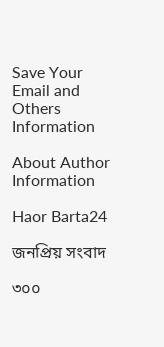Save Your Email and Others Information

About Author Information

Haor Barta24

জনপ্রিয় সংবাদ

৩০০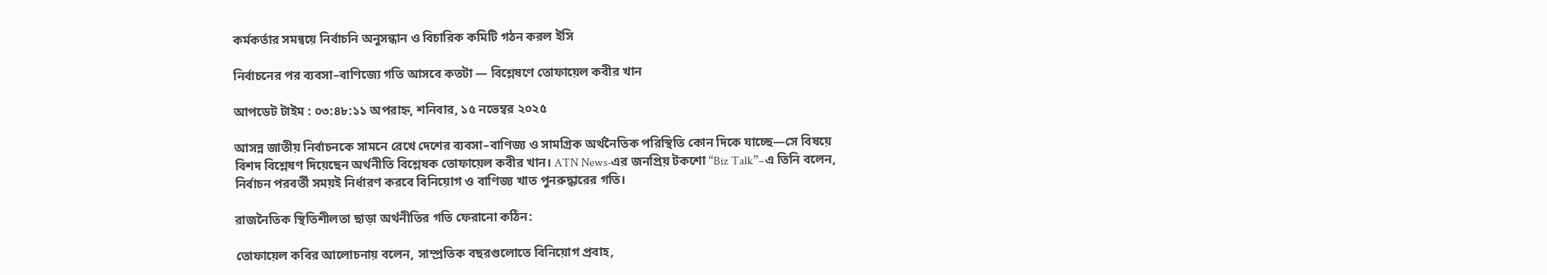কর্মকর্তার সমন্বয়ে নির্বাচনি অনুসন্ধান ও বিচারিক কমিটি গঠন করল ইসি

নির্বাচনের পর ব্যবসা–বাণিজ্যে গতি আসবে কতটা — বিশ্লেষণে তোফায়েল কবীর খান

আপডেট টাইম : ০৩:৪৮:১১ অপরাহ্ন, শনিবার, ১৫ নভেম্বর ২০২৫

আসন্ন জাতীয় নির্বাচনকে সামনে রেখে দেশের ব্যবসা–বাণিজ্য ও সামগ্রিক অর্থনৈতিক পরিস্থিতি কোন দিকে যাচ্ছে—সে বিষয়ে বিশদ বিশ্লেষণ দিয়েছেন অর্থনীতি বিশ্লেষক তোফায়েল কবীর খান। ATN News-এর জনপ্রিয় টকশো “Biz Talk”–এ তিনি বলেন, নির্বাচন পরবর্তী সময়ই নির্ধারণ করবে বিনিয়োগ ও বাণিজ্য খাত পুনরুদ্ধারের গতি।

রাজনৈতিক স্থিতিশীলতা ছাড়া অর্থনীতির গতি ফেরানো কঠিন:

তোফায়েল কবির আলোচনায় বলেন, সাম্প্রতিক বছরগুলোতে বিনিয়োগ প্রবাহ,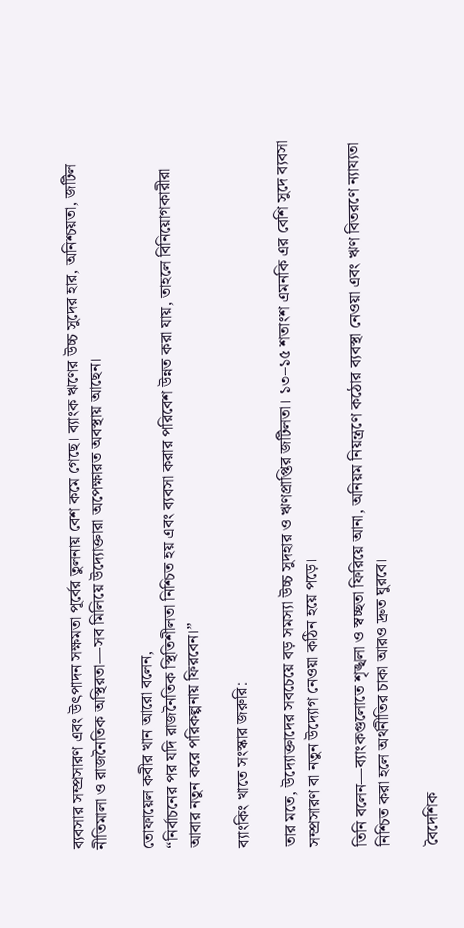ব্যবসার সম্প্রসারণ এবং উৎপাদন সক্ষমতা পূর্বের তুলনায় বেশ কমে গেছে। ব্যাংক ঋণের উচ্চ সুদের হার, অনিশ্চয়তা, জটিল নীতিমালা ও রাজনৈতিক অস্থিরতা—সব মিলিয়ে উদ্যোক্তারা অপেক্ষারত অবস্থায় আছেন।

তোফায়েল কবীর খান আরো বলেন,
“নির্বাচনের পর যদি রাজনৈতিক স্থিতিশীলতা নিশ্চিত হয় এবং ব্যবসা করার পরিবেশ উন্নত করা যায়, তাহলে বিনিয়োগকারীরা আবার নতুন করে পরিকল্পনায় ফিরবেন।”

ব্যাংকিং খাতে সংস্কার জরুরি:

তার মতে, উদ্যোক্তাদের সবচেয়ে বড় সমস্যা উচ্চ সুদহার ও ঋণপ্রাপ্তির জটিলতা। ১৩–১৫ শতাংশ এমনকি এর বেশি সুদে ব্যবসা সম্প্রসারণ বা নতুন উদ্যোগ নেওয়া কঠিন হয়ে পড়ে।

তিনি বলেন—ব্যাংকগুলোতে শৃঙ্খলা ও স্বচ্ছতা ফিরিয়ে আনা, অনিয়ম নিয়ন্ত্রণে কঠোর ব্যবস্থা নেওয়া এবং ঋণ বিতরণে ন্যায্যতা নিশ্চিত করা হলে অর্থনীতির চাকা আরও দ্রুত ঘুরবে।

বৈদেশিক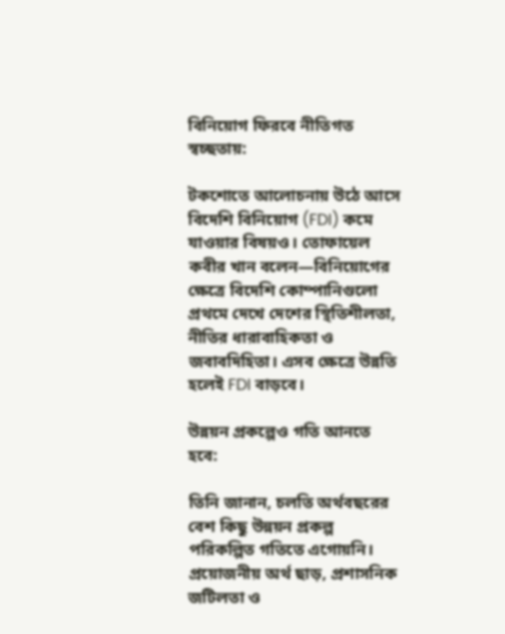বিনিয়োগ ফিরবে নীতিগত স্বচ্ছতায়:

টকশোতে আলোচনায় উঠে আসে বিদেশি বিনিয়োগ (FDI) কমে যাওয়ার বিষয়ও। তোফায়েল কবীর খান বলেন—বিনিয়োগের ক্ষেত্রে বিদেশি কোম্পানিগুলো প্রথমে দেখে দেশের স্থিতিশীলতা, নীতির ধারাবাহিকতা ও জবাবদিহিতা। এসব ক্ষেত্রে উন্নতি হলেই FDI বাড়বে।

উন্নয়ন প্রকল্পেও গতি আনতে হবে:

তিনি জানান, চলতি অর্থবছরের বেশ কিছু উন্নয়ন প্রকল্প পরিকল্পিত গতিতে এগোয়নি। প্রয়োজনীয় অর্থ ছাড়, প্রশাসনিক জটিলতা ও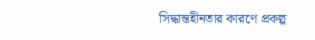সিদ্ধান্তহীনতার কারণে প্রকল্প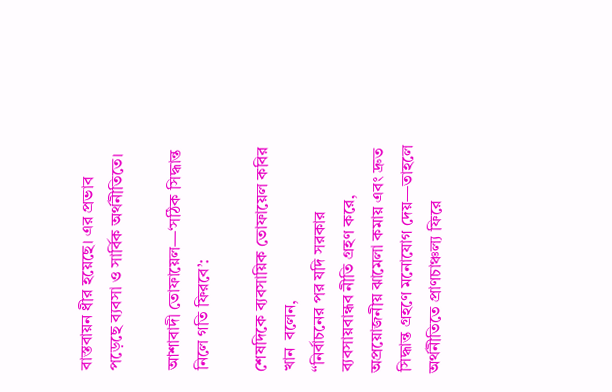বাস্তবায়ন ধীর হয়েছে। এর প্রভাব পড়েছে ব্যবসা ও সার্বিক অর্থনীতিতে।

আশাবাদী তোফায়েল—‘সঠিক সিদ্ধান্ত নিলে গতি ফিরবে’:

শেষদিকে ব্যবসায়িক তোফায়েল কবির খান  বলেন,
“নির্বাচনের পর যদি সরকার ব্যবসায়বান্ধব নীতি গ্রহণ করে, অপ্রয়োজনীয় ঝামেলা কমায় এবং দ্রুত সিদ্ধান্ত গ্রহণে মনোযোগ দেয়—তাহলে অর্থনীতিতে প্রাণচাঞ্চল্য ফিরে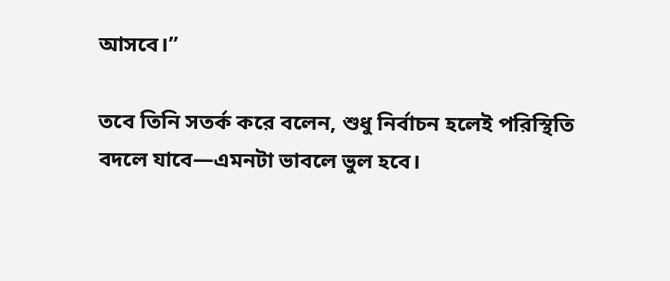আসবে।”

তবে তিনি সতর্ক করে বলেন, শুধু নির্বাচন হলেই পরিস্থিতি বদলে যাবে—এমনটা ভাবলে ভুল হবে।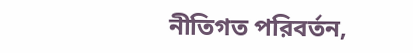নীতিগত পরিবর্তন,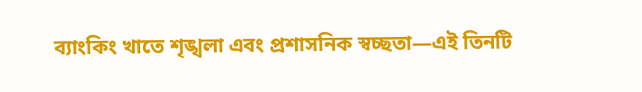ব্যাংকিং খাতে শৃঙ্খলা এবং প্রশাসনিক স্বচ্ছতা—এই তিনটি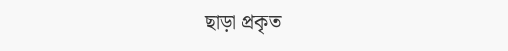ছাড়া প্রকৃত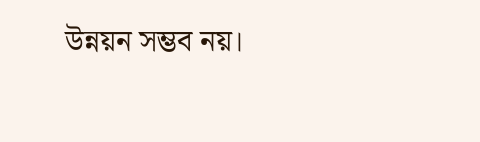উন্নয়ন সম্ভব নয়।